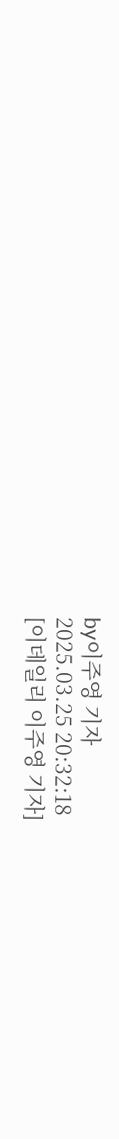by이주영 기자
2025.03.25 20:32:18
[이데일리 이주영 기자]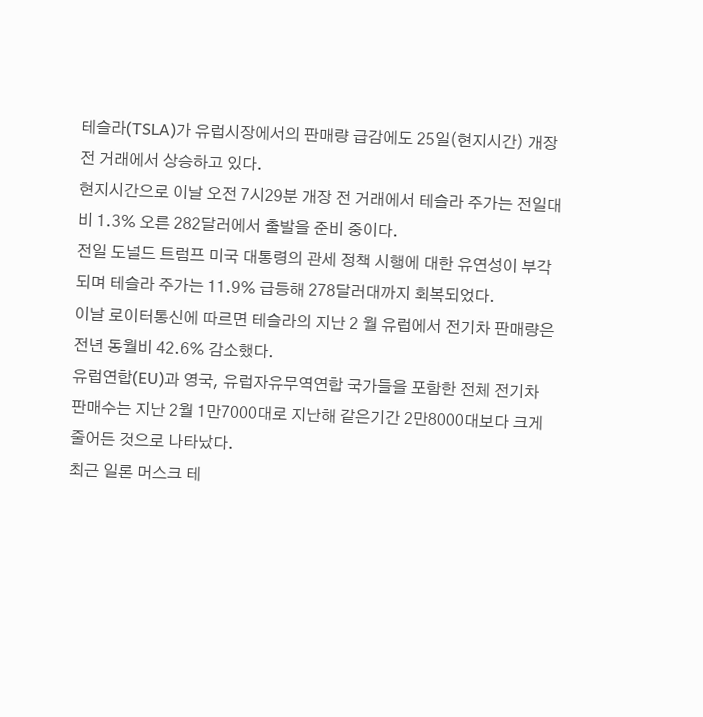테슬라(TSLA)가 유럽시장에서의 판매량 급감에도 25일(현지시간) 개장 전 거래에서 상승하고 있다.
현지시간으로 이날 오전 7시29분 개장 전 거래에서 테슬라 주가는 전일대비 1.3% 오른 282달러에서 출발을 준비 중이다.
전일 도널드 트럼프 미국 대통령의 관세 정책 시행에 대한 유연성이 부각되며 테슬라 주가는 11.9% 급등해 278달러대까지 회복되었다.
이날 로이터통신에 따르면 테슬라의 지난 2 월 유럽에서 전기차 판매량은 전년 동월비 42.6% 감소했다.
유럽연합(EU)과 영국, 유럽자유무역연합 국가들을 포함한 전체 전기차 판매수는 지난 2월 1만7000대로 지난해 같은기간 2만8000대보다 크게 줄어든 것으로 나타났다.
최근 일론 머스크 테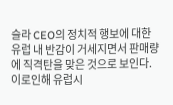슬라 CEO의 정치적 행보에 대한 유럽 내 반감이 거세지면서 판매량에 직격탄을 맞은 것으로 보인다.
이로인해 유럽시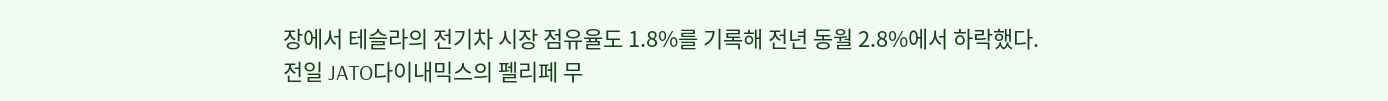장에서 테슬라의 전기차 시장 점유율도 1.8%를 기록해 전년 동월 2.8%에서 하락했다.
전일 JATO다이내믹스의 펠리페 무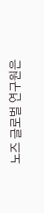노즈 글로벌 연구원은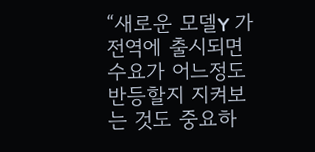“새로운 모델Y 가 전역에 출시되면 수요가 어느정도 반등할지 지켜보는 것도 중요하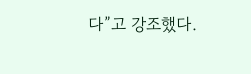다”고 강조했다.